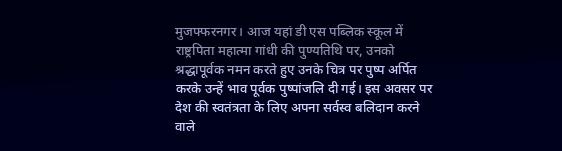मुजफ्फरनगर। आज यहां डी एस पब्लिक स्कूल में राष्ट्रपिता महात्मा गांधी की पुण्यतिथि पर, उनको श्रद्धापूर्वक नमन करते हुए उनके चित्र पर पुष्प अर्पित करके उन्हें भाव पूर्वक पुष्पांजलि दी गई। इस अवसर पर देश की स्वतंत्रता के लिए अपना सर्वस्व बलिदान करने वाले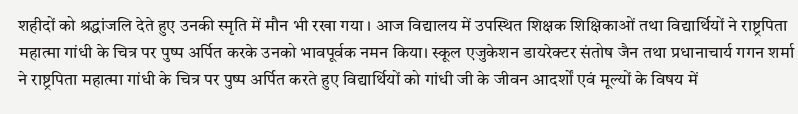शहीदों को श्रद्धांजलि देते हुए उनकी स्मृति में मौन भी रखा गया । आज विद्यालय में उपस्थित शिक्षक शिक्षिकाओं तथा विद्यार्थियों ने राष्ट्रपिता महात्मा गांधी के चित्र पर पुष्प अर्पित करके उनको भावपूर्वक नमन किया। स्कूल एजुकेशन डायरेक्टर संतोष जैन तथा प्रधानाचार्य गगन शर्मा ने राष्ट्रपिता महात्मा गांधी के चित्र पर पुष्प अर्पित करते हुए विद्यार्थियों को गांधी जी के जीवन आदर्शों एवं मूल्यों के विषय में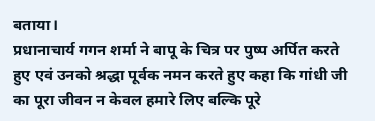बताया।
प्रधानाचार्य गगन शर्मा ने बापू के चित्र पर पुष्प अर्पित करते हुए एवं उनको श्रद्धा पूर्वक नमन करते हुए कहा कि गांधी जी का पूरा जीवन न केवल हमारे लिए बल्कि पूरे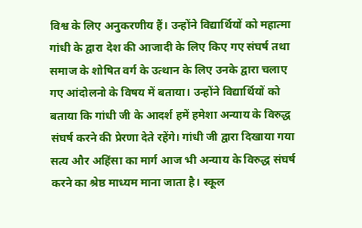विश्व के लिए अनुकरणीय हैं। उन्होंने विद्यार्थियों को महात्मा गांधी के द्वारा देश की आजादी के लिए किए गए संघर्ष तथा समाज के शोषित वर्ग के उत्थान के लिए उनके द्वारा चलाए गए आंदोलनो के विषय में बताया। उन्होंने विद्यार्थियों को बताया कि गांधी जी के आदर्श हमें हमेशा अन्याय के विरुद्ध संघर्ष करने की प्रेरणा देते रहेंगे। गांधी जी द्वारा दिखाया गया सत्य और अहिंसा का मार्ग आज भी अन्याय के विरुद्ध संघर्ष करने का श्रेष्ठ माध्यम माना जाता है। स्कूल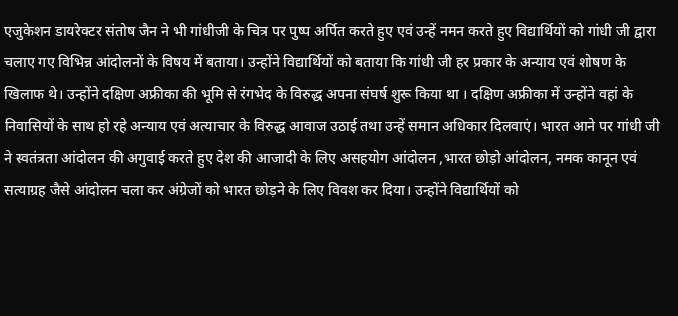एजुकेशन डायरेक्टर संतोष जैन ने भी गांधीजी के चित्र पर पुष्प अर्पित करते हुए एवं उन्हें नमन करते हुए विद्यार्थियों को गांधी जी द्वारा चलाए गए विभिन्न आंदोलनों के विषय में बताया। उन्होंने विद्यार्थियों को बताया कि गांधी जी हर प्रकार के अन्याय एवं शोषण के खिलाफ थे। उन्होंने दक्षिण अफ्रीका की भूमि से रंगभेद के विरुद्ध अपना संघर्ष शुरू किया था । दक्षिण अफ्रीका में उन्होंने वहां के निवासियों के साथ हो रहे अन्याय एवं अत्याचार के विरुद्ध आवाज उठाई तथा उन्हें समान अधिकार दिलवाएं। भारत आने पर गांधी जी ने स्वतंत्रता आंदोलन की अगुवाई करते हुए देश की आजादी के लिए असहयोग आंदोलन ,भारत छोड़ो आंदोलन, नमक कानून एवं सत्याग्रह जैसे आंदोलन चला कर अंग्रेजों को भारत छोड़ने के लिए विवश कर दिया। उन्होंने विद्यार्थियों को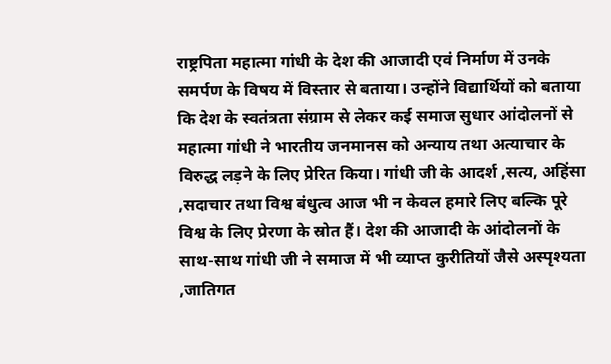राष्ट्रपिता महात्मा गांधी के देश की आजादी एवं निर्माण में उनके समर्पण के विषय में विस्तार से बताया। उन्होंने विद्यार्थियों को बताया कि देश के स्वतंत्रता संग्राम से लेकर कई समाज सुधार आंदोलनों से महात्मा गांधी ने भारतीय जनमानस को अन्याय तथा अत्याचार के विरुद्ध लड़ने के लिए प्रेरित किया। गांधी जी के आदर्श ,सत्य, अहिंसा ,सदाचार तथा विश्व बंधुत्व आज भी न केवल हमारे लिए बल्कि पूरे विश्व के लिए प्रेरणा के स्रोत हैं। देश की आजादी के आंदोलनों के साथ-साथ गांधी जी ने समाज में भी व्याप्त कुरीतियों जैसे अस्पृश्यता ,जातिगत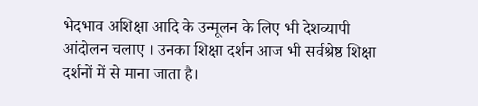भेदभाव अशिक्षा आदि के उन्मूलन के लिए भी देशव्यापी आंदोलन चलाए । उनका शिक्षा दर्शन आज भी सर्वश्रेष्ठ शिक्षा दर्शनों में से माना जाता है।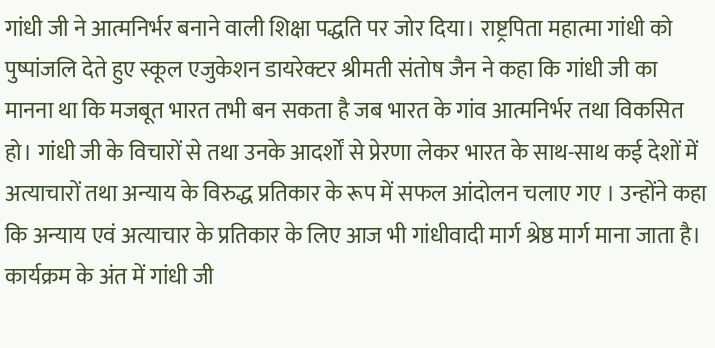गांधी जी ने आत्मनिर्भर बनाने वाली शिक्षा पद्धति पर जोर दिया। राष्ट्रपिता महात्मा गांधी को पुष्पांजलि देते हुए स्कूल एजुकेशन डायरेक्टर श्रीमती संतोष जैन ने कहा कि गांधी जी का मानना था कि मजबूत भारत तभी बन सकता है जब भारत के गांव आत्मनिर्भर तथा विकसित हो। गांधी जी के विचारों से तथा उनके आदर्शों से प्रेरणा लेकर भारत के साथ-साथ कई देशों में अत्याचारों तथा अन्याय के विरुद्ध प्रतिकार के रूप में सफल आंदोलन चलाए गए । उन्होंने कहा कि अन्याय एवं अत्याचार के प्रतिकार के लिए आज भी गांधीवादी मार्ग श्रेष्ठ मार्ग माना जाता है। कार्यक्रम के अंत में गांधी जी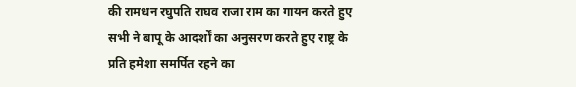की रामधन रघुपति राघव राजा राम का गायन करते हुए सभी ने बापू के आदर्शों का अनुसरण करते हुए राष्ट्र के प्रति हमेशा समर्पित रहने का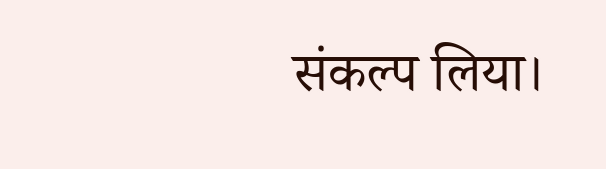संकल्प लिया।